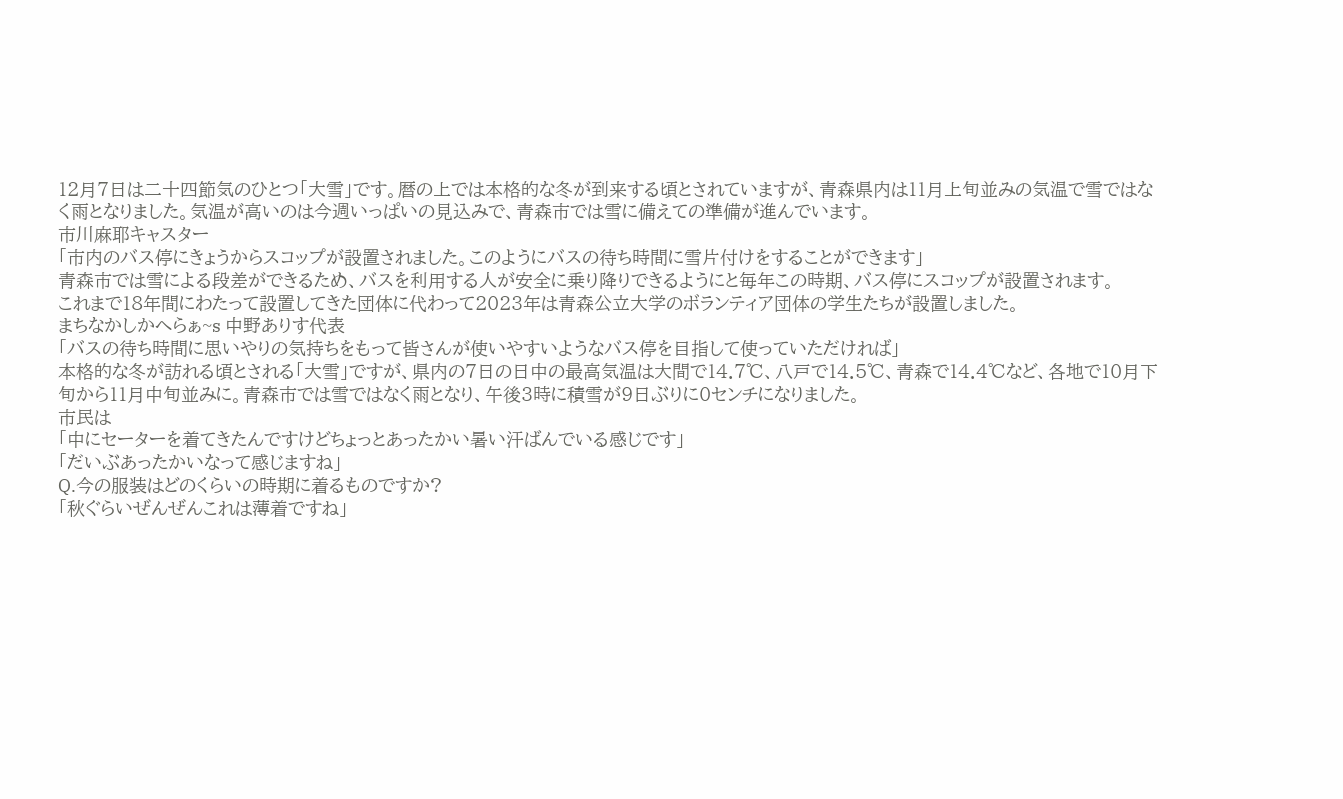12月7日は二十四節気のひとつ「大雪」です。暦の上では本格的な冬が到来する頃とされていますが、青森県内は11月上旬並みの気温で雪ではなく雨となりました。気温が高いのは今週いっぱいの見込みで、青森市では雪に備えての準備が進んでいます。
市川麻耶キャスター
「市内のバス停にきょうからスコップが設置されました。このようにバスの待ち時間に雪片付けをすることができます」
青森市では雪による段差ができるため、バスを利用する人が安全に乗り降りできるようにと毎年この時期、バス停にスコップが設置されます。
これまで18年間にわたって設置してきた団体に代わって2023年は青森公立大学のボランティア団体の学生たちが設置しました。
まちなかしかへらぁ~s 中野ありす代表
「バスの待ち時間に思いやりの気持ちをもって皆さんが使いやすいようなバス停を目指して使っていただければ」
本格的な冬が訪れる頃とされる「大雪」ですが、県内の7日の日中の最高気温は大間で14.7℃、八戸で14.5℃、青森で14.4℃など、各地で10月下旬から11月中旬並みに。青森市では雪ではなく雨となり、午後3時に積雪が9日ぶりに0センチになりました。
市民は
「中にセーターを着てきたんですけどちょっとあったかい暑い汗ばんでいる感じです」
「だいぶあったかいなって感じますね」
Q.今の服装はどのくらいの時期に着るものですか?
「秋ぐらいぜんぜんこれは薄着ですね」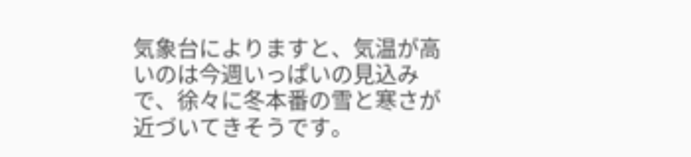気象台によりますと、気温が高いのは今週いっぱいの見込みで、徐々に冬本番の雪と寒さが近づいてきそうです。